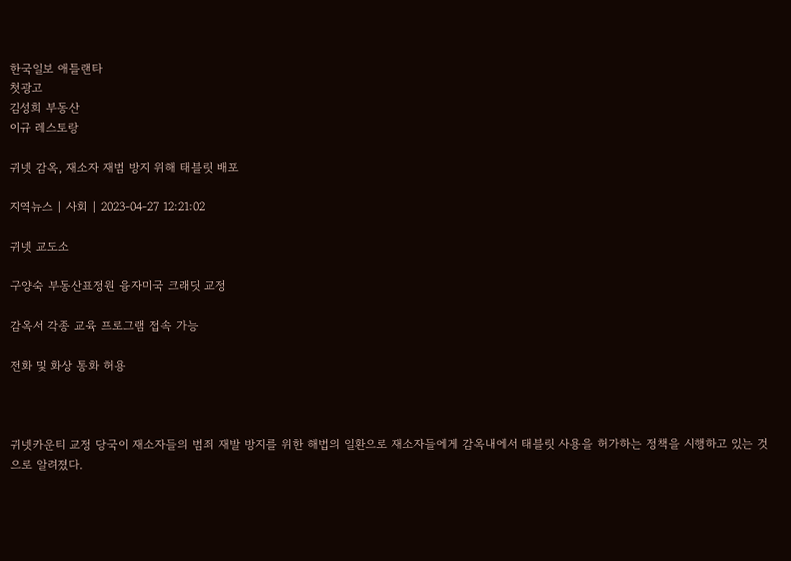한국일보 애틀랜타
첫광고
김성희 부동산
이규 레스토랑

귀넷 감옥, 재소자 재범 방지 위해 태블릿 배포

지역뉴스 | 사회 | 2023-04-27 12:21:02

귀넷 교도소

구양숙 부동산표정원 융자미국 크래딧 교정

감옥서 각종 교육 프로그램 접속 가능

전화 및 화상 통화 허용



귀넷카운티 교정 당국이 재소자들의 범죄 재발 방지를 위한 해법의 일환으로 재소자들에게 감옥내에서 태블릿 사용을 허가하는 정책을 시행하고 있는 것으로 알려졌다.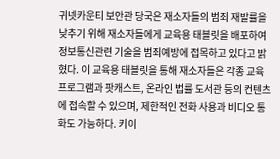귀넷카운티 보안관 당국은 재소자들의 범죄 재발률을 낮추기 위해 재소자들에게 교육용 태블릿을 배포하여 정보통신관련 기술을 범죄예방에 접목하고 있다고 밝혔다. 이 교육용 태블릿을 통해 재소자들은 각종 교육 프로그램과 팟캐스트, 온라인 법률 도서관 등의 컨텐츠에 접속할 수 있으며, 제한적인 전화 사용과 비디오 통화도 가능하다. 키이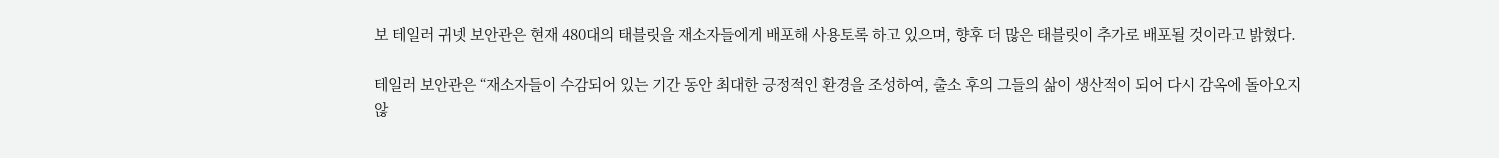보 테일러 귀넷 보안관은 현재 480대의 태블릿을 재소자들에게 배포해 사용토록 하고 있으며, 향후 더 많은 태블릿이 추가로 배포될 것이라고 밝혔다.

테일러 보안관은 “재소자들이 수감되어 있는 기간 동안 최대한 긍정적인 환경을 조성하여, 출소 후의 그들의 삶이 생산적이 되어 다시 감옥에 돌아오지 않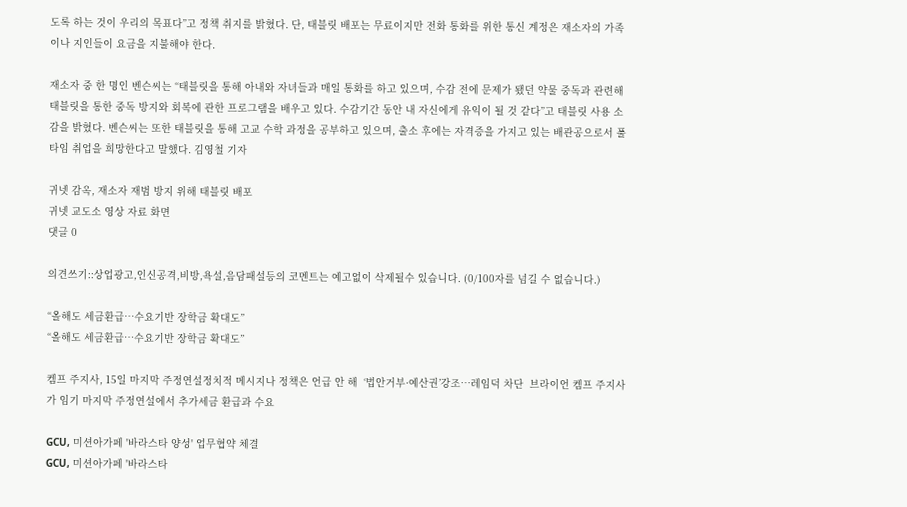도록 하는 것이 우리의 목표다”고 정책 취지를 밝혔다. 단, 태블릿 배포는 무료이지만 전화 통화를 위한 통신 계정은 재소자의 가족이나 지인들이 요금을 지불해야 한다.

재소자 중 한 명인 벤슨씨는 “태블릿을 통해 아내와 자녀들과 매일 통화를 하고 있으며, 수감 전에 문제가 됐던 약물 중독과 관련해 태블릿을 통한 중독 방지와 회복에 관한 프로그램을 배우고 있다. 수감기간 동안 내 자신에게 유익이 될 것 같다”고 태블릿 사용 소감을 밝혔다. 벤슨씨는 또한 태블릿을 통해 고교 수학 과정을 공부하고 있으며, 출소 후에는 자격증을 가지고 있는 배관공으로서 풀타임 취업을 희망한다고 말했다. 김영철 기자

귀넷 감옥, 재소자 재범 방지 위해 태블릿 배포
귀넷 교도소 영상 자료 화면
댓글 0

의견쓰기::상업광고,인신공격,비방,욕설,음담패설등의 코멘트는 예고없이 삭제될수 있습니다. (0/100자를 넘길 수 없습니다.)

“올해도 세금환급…수요기반 장학금 확대도”
“올해도 세금환급…수요기반 장학금 확대도”

켐프 주지사, 15일 마지막 주정연설정치적 메시지나 정책은 언급 안 해  ‘법안거부·예산권’강조…레임덕 차단  브라이언 켐프 주지사가 임기 마지막 주정연설에서 추가세금 환급과 수요

GCU, 미션아가페 '바라스타 양성' 업무협약 체결
GCU, 미션아가페 '바라스타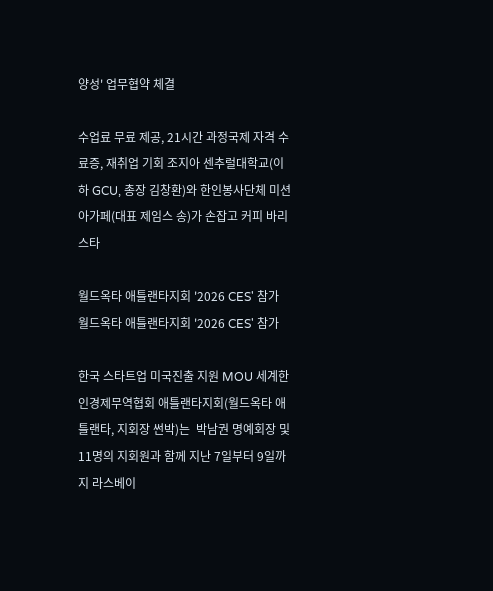양성' 업무협약 체결

수업료 무료 제공, 21시간 과정국제 자격 수료증, 재취업 기회 조지아 센추럴대학교(이하 GCU, 총장 김창환)와 한인봉사단체 미션아가페(대표 제임스 송)가 손잡고 커피 바리스타

월드옥타 애틀랜타지회 '2026 CES' 참가
월드옥타 애틀랜타지회 '2026 CES' 참가

한국 스타트업 미국진출 지원 MOU 세계한인경제무역협회 애틀랜타지회(월드옥타 애틀랜타, 지회장 썬박)는  박남권 명예회장 및 11명의 지회원과 함께 지난 7일부터 9일까지 라스베이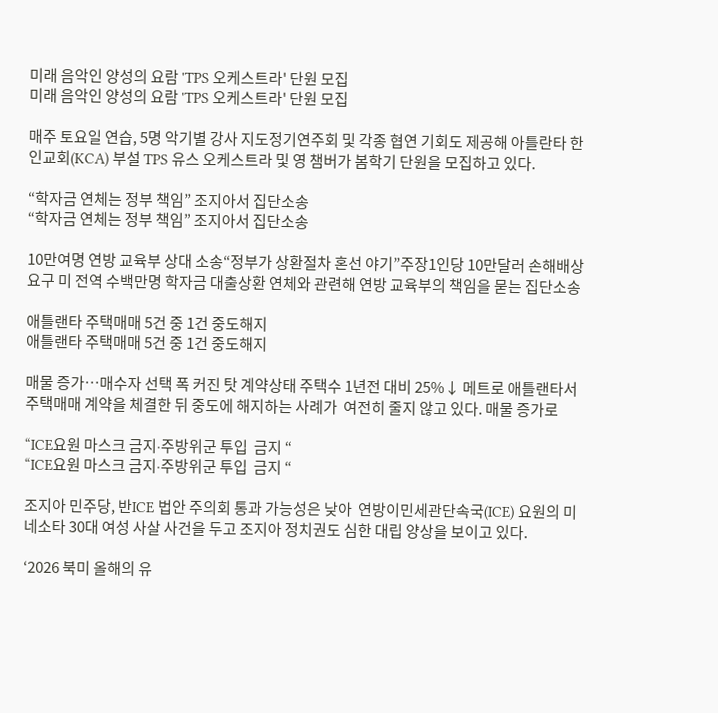미래 음악인 양성의 요람 'TPS 오케스트라' 단원 모집
미래 음악인 양성의 요람 'TPS 오케스트라' 단원 모집

매주 토요일 연습, 5명 악기별 강사 지도정기연주회 및 각종 협연 기회도 제공해 아틀란타 한인교회(KCA) 부설 TPS 유스 오케스트라 및 영 챔버가 봄학기 단원을 모집하고 있다.

“학자금 연체는 정부 책임” 조지아서 집단소송
“학자금 연체는 정부 책임” 조지아서 집단소송

10만여명 연방 교육부 상대 소송“정부가 상환절차 혼선 야기”주장1인당 10만달러 손해배상 요구 미 전역 수백만명 학자금 대출상환 연체와 관련해 연방 교육부의 책임을 묻는 집단소송

애틀랜타 주택매매 5건 중 1건 중도해지
애틀랜타 주택매매 5건 중 1건 중도해지

매물 증가…매수자 선택 폭 커진 탓 계약상태 주택수 1년전 대비 25%↓ 메트로 애틀랜타서 주택매매 계약을 체결한 뒤 중도에 해지하는 사례가  여전히 줄지 않고 있다. 매물 증가로

“ICE요원 마스크 금지∙주방위군 투입  금지 “
“ICE요원 마스크 금지∙주방위군 투입  금지 “

조지아 민주당, 반ICE 법안 주의회 통과 가능성은 낮아  연방이민세관단속국(ICE) 요원의 미네소타 30대 여성 사살 사건을 두고 조지아 정치권도 심한 대립 양상을 보이고 있다.

‘2026 북미 올해의 유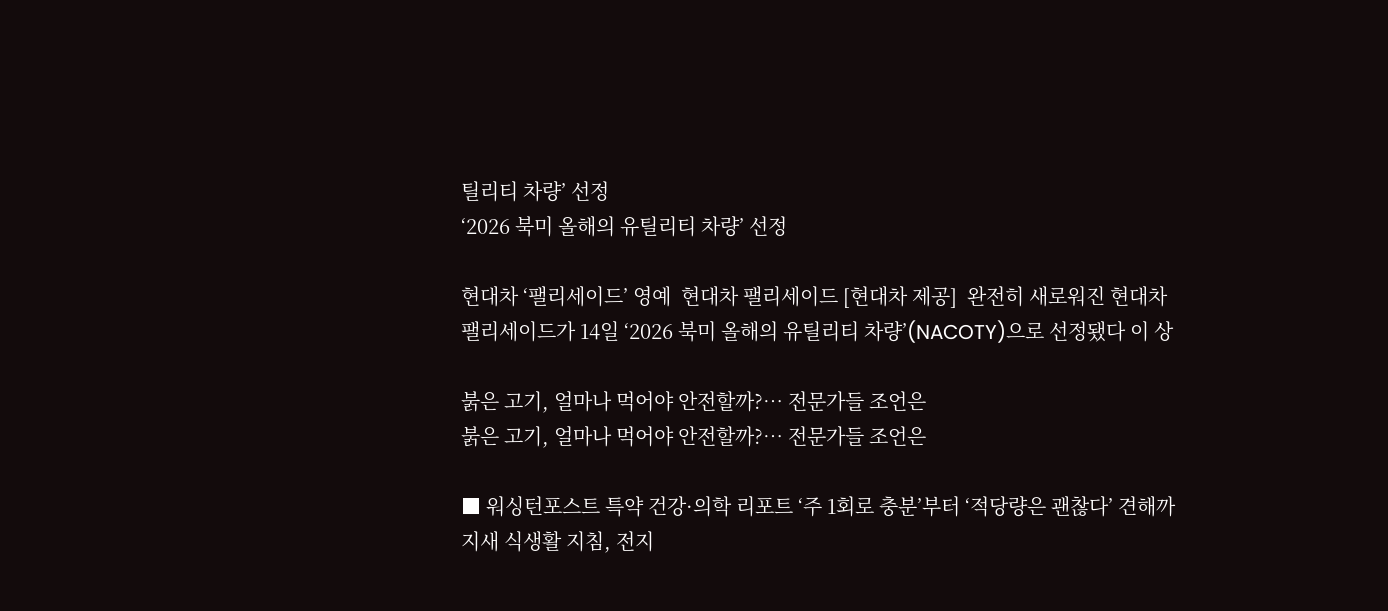틸리티 차량’ 선정
‘2026 북미 올해의 유틸리티 차량’ 선정

현대차 ‘팰리세이드’ 영예  현대차 팰리세이드 [현대차 제공]  완전히 새로워진 현대차 팰리세이드가 14일 ‘2026 북미 올해의 유틸리티 차량’(NACOTY)으로 선정됐다 이 상

붉은 고기, 얼마나 먹어야 안전할까?… 전문가들 조언은
붉은 고기, 얼마나 먹어야 안전할까?… 전문가들 조언은

■ 워싱턴포스트 특약 건강·의학 리포트 ‘주 1회로 충분’부터 ‘적당량은 괜찮다’ 견해까지새 식생활 지침, 전지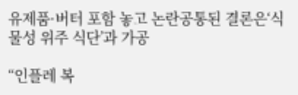유제품·버터 포함 놓고 논란공통된 결론은‘식물성 위주 식단’과 가공

“인플레 복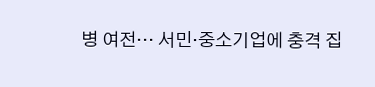병 여전… 서민·중소기업에 충격 집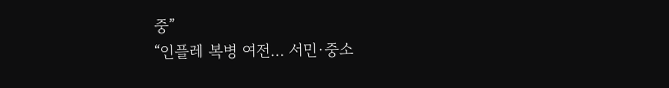중”
“인플레 복병 여전… 서민·중소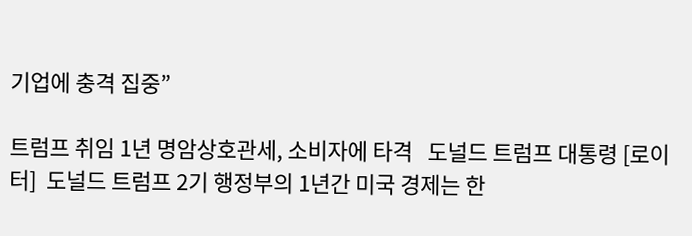기업에 충격 집중”

트럼프 취임 1년 명암상호관세, 소비자에 타격   도널드 트럼프 대통령 [로이터]  도널드 트럼프 2기 행정부의 1년간 미국 경제는 한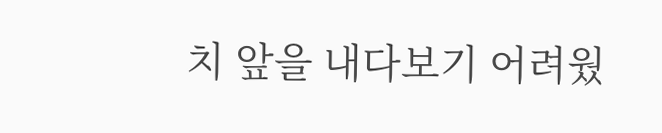치 앞을 내다보기 어려웠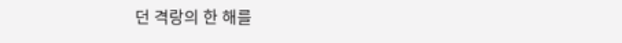던 격랑의 한 해를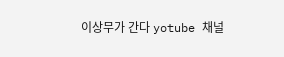이상무가 간다 yotube 채널